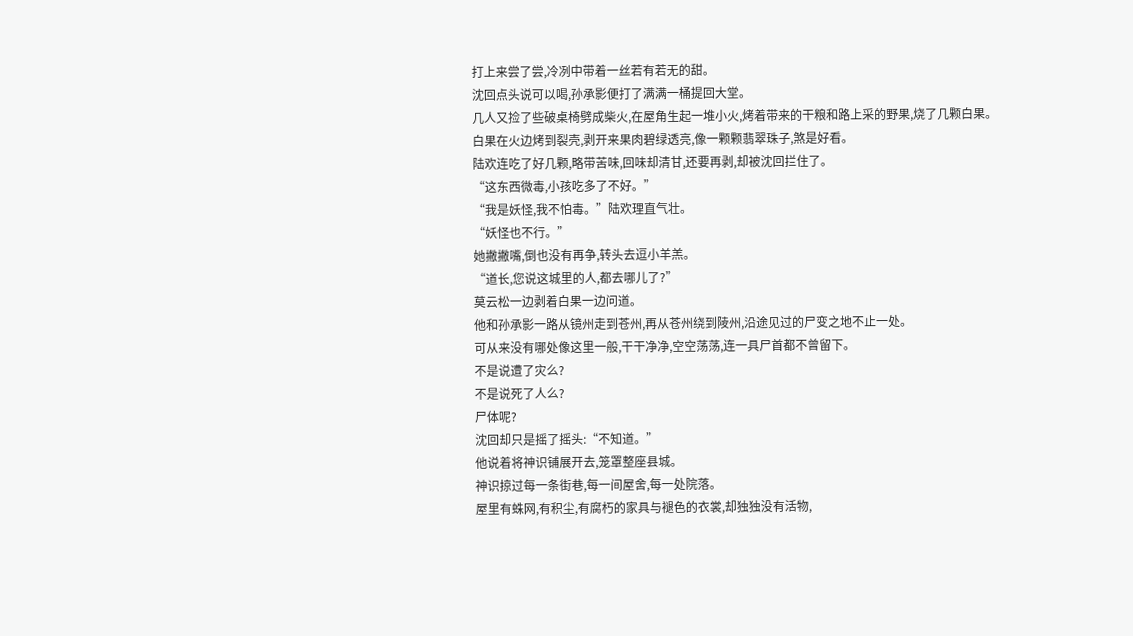打上来尝了尝,冷冽中带着一丝若有若无的甜。
沈回点头说可以喝,孙承影便打了满满一桶提回大堂。
几人又捡了些破桌椅劈成柴火,在屋角生起一堆小火,烤着带来的干粮和路上采的野果,烧了几颗白果。
白果在火边烤到裂壳,剥开来果肉碧绿透亮,像一颗颗翡翠珠子,煞是好看。
陆欢连吃了好几颗,略带苦味,回味却清甘,还要再剥,却被沈回拦住了。
“这东西微毒,小孩吃多了不好。”
“我是妖怪,我不怕毒。”陆欢理直气壮。
“妖怪也不行。”
她撇撇嘴,倒也没有再争,转头去逗小羊羔。
“道长,您说这城里的人,都去哪儿了?”
莫云松一边剥着白果一边问道。
他和孙承影一路从镜州走到苍州,再从苍州绕到陵州,沿途见过的尸变之地不止一处。
可从来没有哪处像这里一般,干干净净,空空荡荡,连一具尸首都不曾留下。
不是说遭了灾么?
不是说死了人么?
尸体呢?
沈回却只是摇了摇头:“不知道。”
他说着将神识铺展开去,笼罩整座县城。
神识掠过每一条街巷,每一间屋舍,每一处院落。
屋里有蛛网,有积尘,有腐朽的家具与褪色的衣裳,却独独没有活物,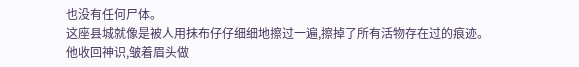也没有任何尸体。
这座县城就像是被人用抹布仔仔细细地擦过一遍,擦掉了所有活物存在过的痕迹。
他收回神识,皱着眉头做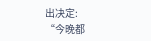出决定:
“今晚都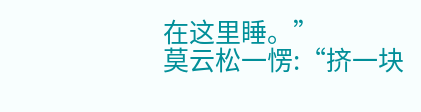在这里睡。”
莫云松一愣:“挤一块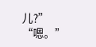儿?”
“嗯。”